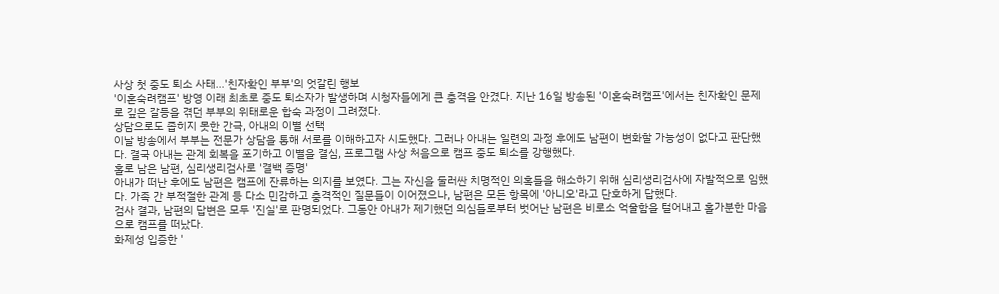사상 첫 중도 퇴소 사태…'친자확인 부부'의 엇갈린 행보
'이혼숙려캠프' 방영 이래 최초로 중도 퇴소자가 발생하며 시청자들에게 큰 충격을 안겼다. 지난 16일 방송된 '이혼숙려캠프'에서는 친자확인 문제로 깊은 갈등을 겪던 부부의 위태로운 합숙 과정이 그려졌다.
상담으로도 좁히지 못한 간극, 아내의 이별 선택
이날 방송에서 부부는 전문가 상담을 통해 서로를 이해하고자 시도했다. 그러나 아내는 일련의 과정 후에도 남편이 변화할 가능성이 없다고 판단했다. 결국 아내는 관계 회복을 포기하고 이별을 결심, 프로그램 사상 처음으로 캠프 중도 퇴소를 강행했다.
홀로 남은 남편, 심리생리검사로 '결백 증명'
아내가 떠난 후에도 남편은 캠프에 잔류하는 의지를 보였다. 그는 자신을 둘러싼 치명적인 의혹들을 해소하기 위해 심리생리검사에 자발적으로 임했다. 가족 간 부적절한 관계 등 다소 민감하고 충격적인 질문들이 이어졌으나, 남편은 모든 항목에 '아니오'라고 단호하게 답했다.
검사 결과, 남편의 답변은 모두 '진실'로 판명되었다. 그동안 아내가 제기했던 의심들로부터 벗어난 남편은 비로소 억울함을 털어내고 홀가분한 마음으로 캠프를 떠났다.
화제성 입증한 '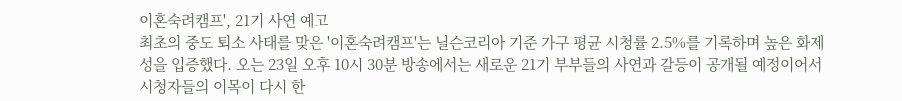이혼숙려캠프', 21기 사연 예고
최초의 중도 퇴소 사태를 맞은 '이혼숙려캠프'는 닐슨코리아 기준 가구 평균 시청률 2.5%를 기록하며 높은 화제성을 입증했다. 오는 23일 오후 10시 30분 방송에서는 새로운 21기 부부들의 사연과 갈등이 공개될 예정이어서 시청자들의 이목이 다시 한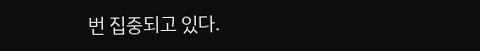번 집중되고 있다.